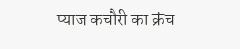प्याज कचौरी का क्रंच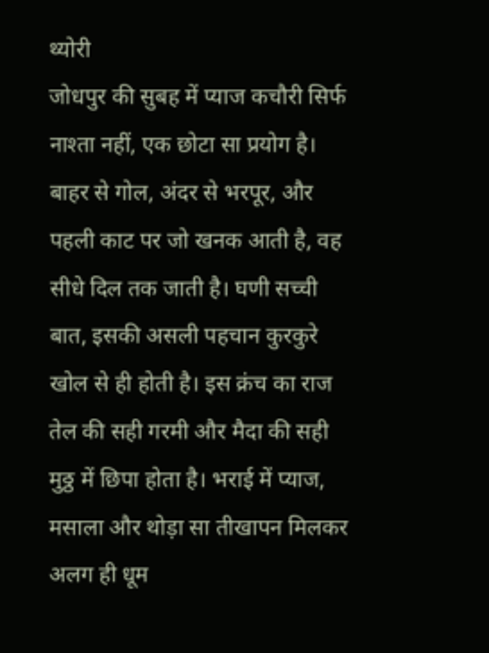थ्योरी
जोधपुर की सुबह में प्याज कचौरी सिर्फ नाश्ता नहीं, एक छोटा सा प्रयोग है। बाहर से गोल, अंदर से भरपूर, और पहली काट पर जो खनक आती है, वह सीधे दिल तक जाती है। घणी सच्ची बात, इसकी असली पहचान कुरकुरे खोल से ही होती है। इस क्रंच का राज तेल की सही गरमी और मैदा की सही मुठ्ठ में छिपा होता है। भराई में प्याज, मसाला और थोड़ा सा तीखापन मिलकर अलग ही धूम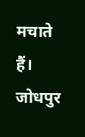मचाते हैं। जोधपुर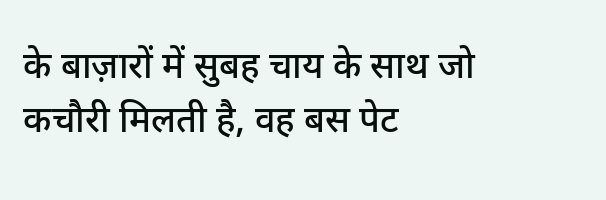के बाज़ारों में सुबह चाय के साथ जो कचौरी मिलती है, वह बस पेट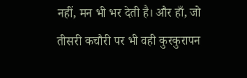नहीं, मन भी भर देती है। और हाँ, जो तीसरी कचौरी पर भी वही कुरकुरापन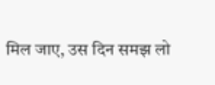मिल जाए, उस दिन समझ लो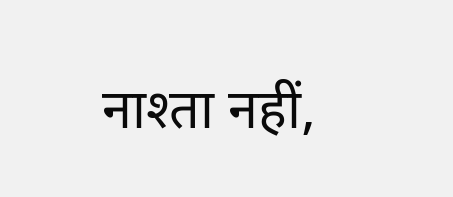नाश्ता नहीं,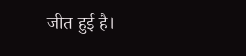जीत हुई है।